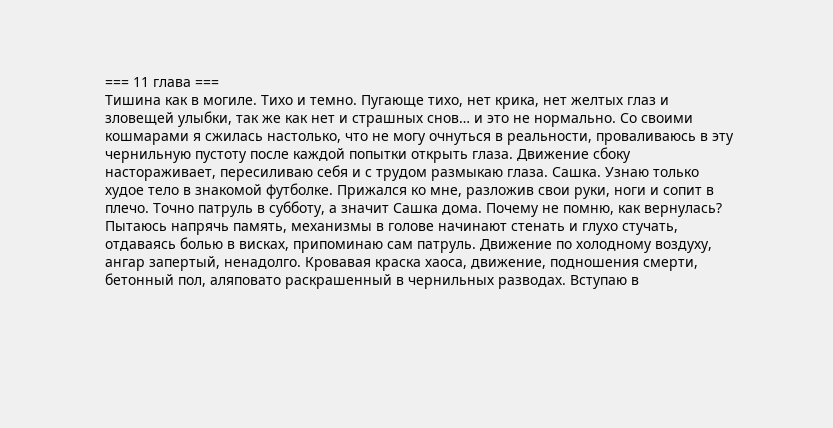=== 11 глава ===
Тишина как в могиле. Тихо и темно. Пугающе тихо, нет крика, нет желтых глаз и зловещей улыбки, так же как нет и страшных снов… и это не нормально. Со своими кошмарами я сжилась настолько, что не могу очнуться в реальности, проваливаюсь в эту чернильную пустоту после каждой попытки открыть глаза. Движение сбоку настораживает, пересиливаю себя и с трудом размыкаю глаза. Сашка. Узнаю только худое тело в знакомой футболке. Прижался ко мне, разложив свои руки, ноги и сопит в плечо. Точно патруль в субботу, а значит Сашка дома. Почему не помню, как вернулась?
Пытаюсь напрячь память, механизмы в голове начинают стенать и глухо стучать, отдаваясь болью в висках, припоминаю сам патруль. Движение по холодному воздуху, ангар запертый, ненадолго. Кровавая краска хаоса, движение, подношения смерти, бетонный пол, аляповато раскрашенный в чернильных разводах. Вступаю в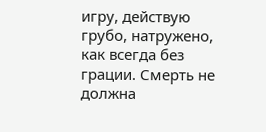игру, действую грубо, натружено, как всегда без грации. Смерть не должна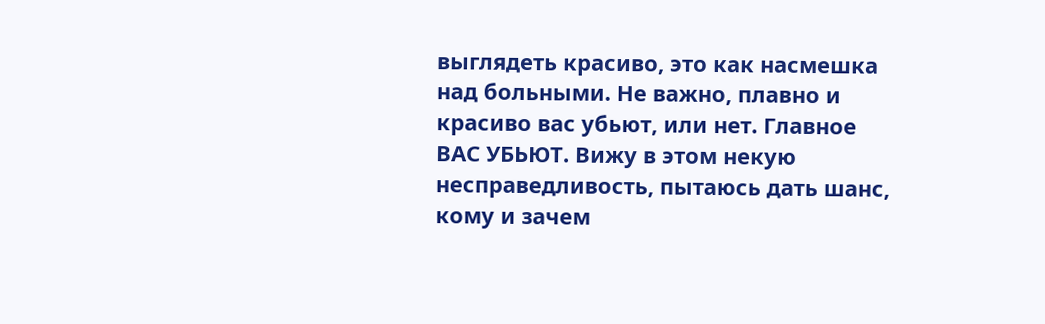выглядеть красиво, это как насмешка над больными. Не важно, плавно и красиво вас убьют, или нет. Главное ВАС УБЬЮТ. Вижу в этом некую несправедливость, пытаюсь дать шанс, кому и зачем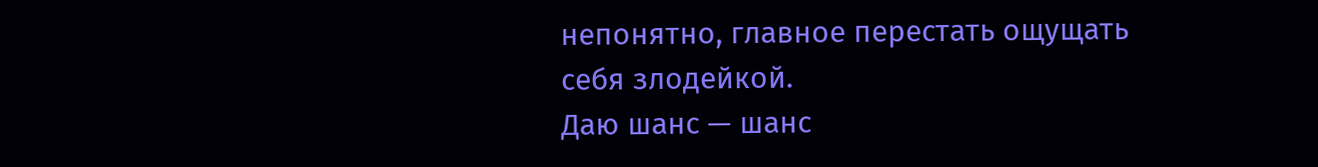непонятно, главное перестать ощущать себя злодейкой.
Даю шанс — шанс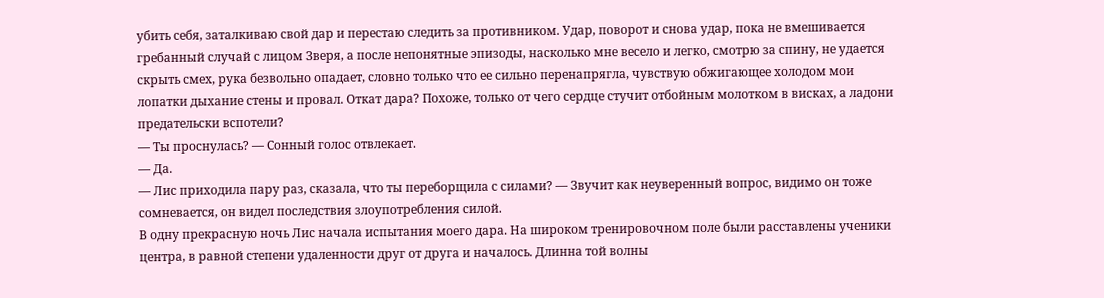убить себя, заталкиваю свой дар и перестаю следить за противником. Удар, поворот и снова удар, пока не вмешивается гребанный случай с лицом Зверя, а после непонятные эпизоды, насколько мне весело и легко, смотрю за спину, не удается скрыть смех, рука безвольно опадает, словно только что ее сильно перенапрягла, чувствую обжигающее холодом мои лопатки дыхание стены и провал. Откат дара? Похоже, только от чего сердце стучит отбойным молотком в висках, а ладони предательски вспотели?
— Ты проснулась? — Сонный голос отвлекает.
— Да.
— Лис приходила пару раз, сказала, что ты переборщила с силами? — Звучит как неуверенный вопрос, видимо он тоже сомневается, он видел последствия злоупотребления силой.
В одну прекрасную ночь Лис начала испытания моего дара. На широком тренировочном поле были расставлены ученики центра, в равной степени удаленности друг от друга и началось. Длинна той волны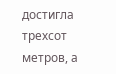достигла трехсот метров, а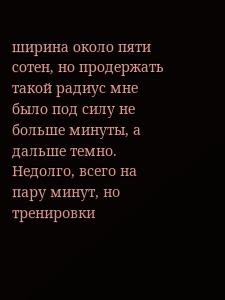ширина около пяти сотен, но продержать такой радиус мне было под силу не больше минуты, а дальше темно. Недолго, всего на пару минут, но тренировки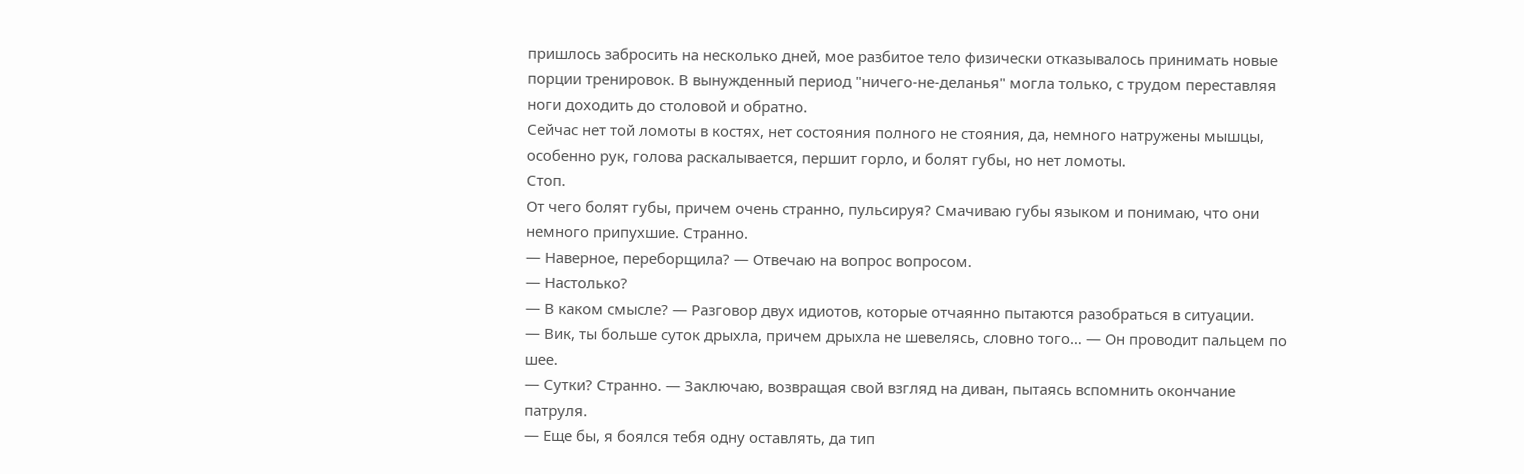пришлось забросить на несколько дней, мое разбитое тело физически отказывалось принимать новые порции тренировок. В вынужденный период "ничего-не-деланья" могла только, с трудом переставляя ноги доходить до столовой и обратно.
Сейчас нет той ломоты в костях, нет состояния полного не стояния, да, немного натружены мышцы, особенно рук, голова раскалывается, першит горло, и болят губы, но нет ломоты.
Стоп.
От чего болят губы, причем очень странно, пульсируя? Смачиваю губы языком и понимаю, что они немного припухшие. Странно.
— Наверное, переборщила? — Отвечаю на вопрос вопросом.
— Настолько?
— В каком смысле? — Разговор двух идиотов, которые отчаянно пытаются разобраться в ситуации.
— Вик, ты больше суток дрыхла, причем дрыхла не шевелясь, словно того… — Он проводит пальцем по шее.
— Сутки? Странно. — Заключаю, возвращая свой взгляд на диван, пытаясь вспомнить окончание патруля.
— Еще бы, я боялся тебя одну оставлять, да тип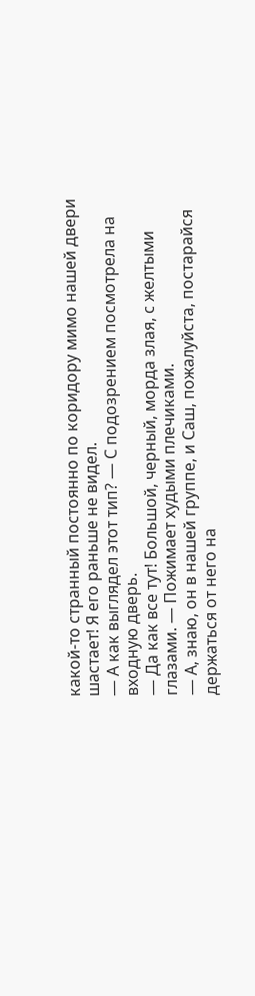какой-то странный постоянно по коридору мимо нашей двери шастает! Я его раньше не видел.
— А как выглядел этот тип? — С подозрением посмотрела на входную дверь.
— Да как все тут! Большой, черный, морда злая, с желтыми глазами. — Пожимает худыми плечиками.
— А, знаю, он в нашей группе, и Саш, пожалуйста, постарайся держаться от него на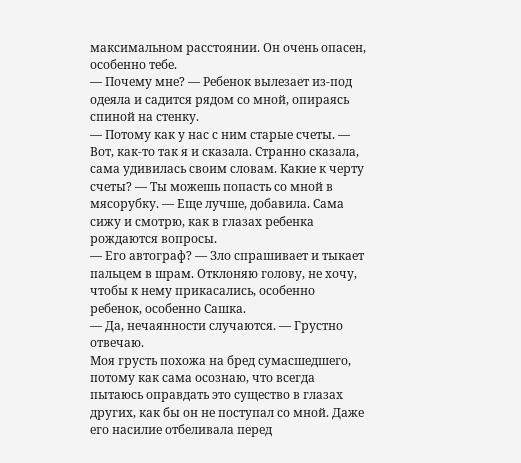максимальном расстоянии. Он очень опасен, особенно тебе.
— Почему мне? — Ребенок вылезает из-под одеяла и садится рядом со мной, опираясь спиной на стенку.
— Потому как у нас с ним старые счеты. — Вот, как-то так я и сказала. Странно сказала, сама удивилась своим словам. Какие к черту счеты? — Ты можешь попасть со мной в мясорубку. — Еще лучше, добавила. Сама сижу и смотрю, как в глазах ребенка рождаются вопросы.
— Его автограф? — Зло спрашивает и тыкает пальцем в шрам. Отклоняю голову, не хочу, чтобы к нему прикасались, особенно ребенок, особенно Сашка.
— Да, нечаянности случаются. — Грустно отвечаю.
Моя грусть похожа на бред сумасшедшего, потому как сама осознаю, что всегда пытаюсь оправдать это существо в глазах других, как бы он не поступал со мной. Даже его насилие отбеливала перед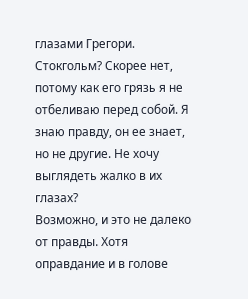глазами Грегори.
Стокгольм? Скорее нет, потому как его грязь я не отбеливаю перед собой. Я знаю правду, он ее знает, но не другие. Не хочу выглядеть жалко в их глазах?
Возможно, и это не далеко от правды. Хотя оправдание и в голове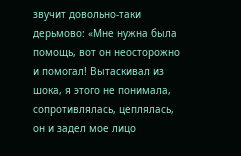звучит довольно-таки дерьмово: «Мне нужна была помощь, вот он неосторожно и помогал! Вытаскивал из шока, я этого не понимала, сопротивлялась, цеплялась, он и задел мое лицо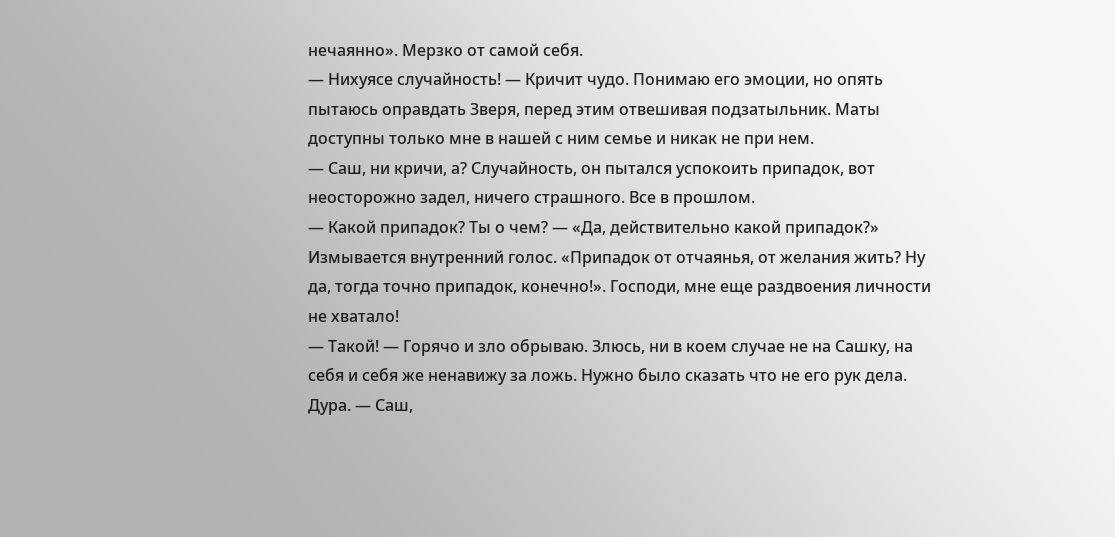нечаянно». Мерзко от самой себя.
— Нихуясе случайность! — Кричит чудо. Понимаю его эмоции, но опять пытаюсь оправдать Зверя, перед этим отвешивая подзатыльник. Маты доступны только мне в нашей с ним семье и никак не при нем.
— Саш, ни кричи, а? Случайность, он пытался успокоить припадок, вот неосторожно задел, ничего страшного. Все в прошлом.
— Какой припадок? Ты о чем? — «Да, действительно какой припадок?» Измывается внутренний голос. «Припадок от отчаянья, от желания жить? Ну да, тогда точно припадок, конечно!». Господи, мне еще раздвоения личности не хватало!
— Такой! — Горячо и зло обрываю. Злюсь, ни в коем случае не на Сашку, на себя и себя же ненавижу за ложь. Нужно было сказать что не его рук дела. Дура. — Саш,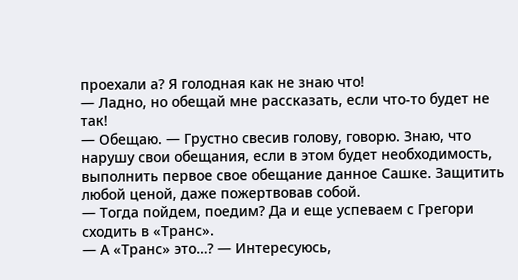проехали а? Я голодная как не знаю что!
— Ладно, но обещай мне рассказать, если что-то будет не так!
— Обещаю. — Грустно свесив голову, говорю. Знаю, что нарушу свои обещания, если в этом будет необходимость, выполнить первое свое обещание данное Сашке. Защитить любой ценой, даже пожертвовав собой.
— Тогда пойдем, поедим? Да и еще успеваем с Грегори сходить в «Транс».
— А «Транс» это…? — Интересуюсь,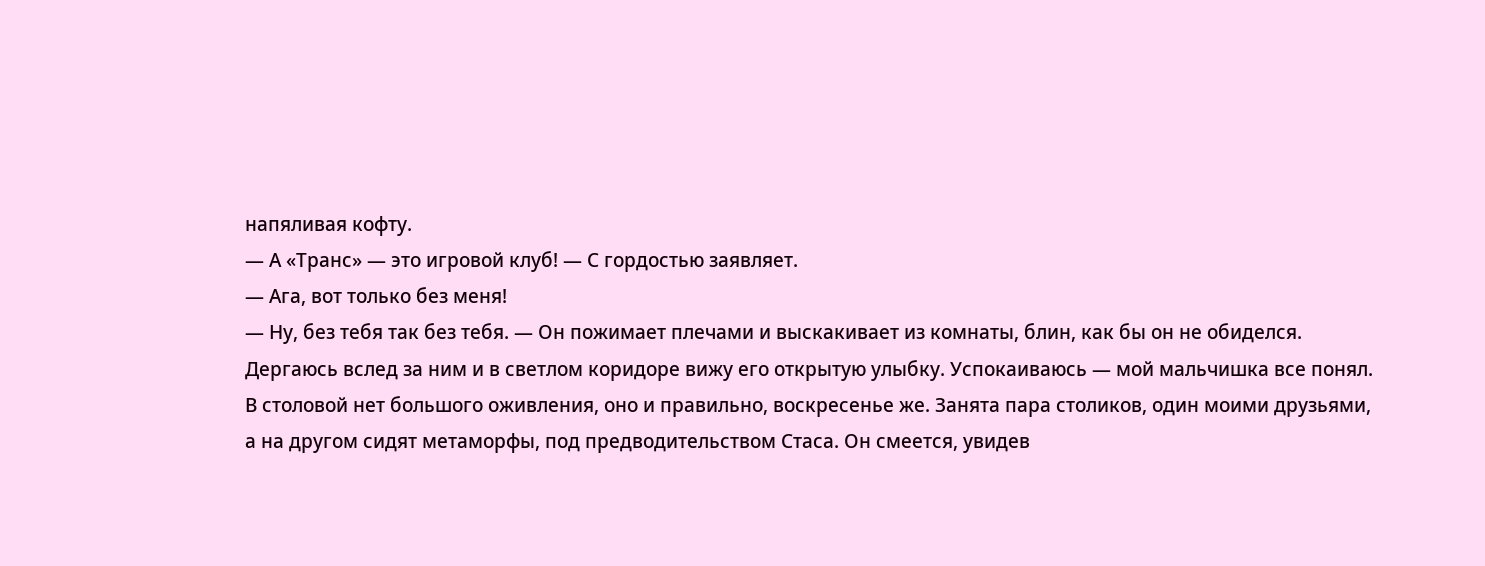напяливая кофту.
— А «Транс» — это игровой клуб! — С гордостью заявляет.
— Ага, вот только без меня!
— Ну, без тебя так без тебя. — Он пожимает плечами и выскакивает из комнаты, блин, как бы он не обиделся.
Дергаюсь вслед за ним и в светлом коридоре вижу его открытую улыбку. Успокаиваюсь — мой мальчишка все понял.
В столовой нет большого оживления, оно и правильно, воскресенье же. Занята пара столиков, один моими друзьями, а на другом сидят метаморфы, под предводительством Стаса. Он смеется, увидев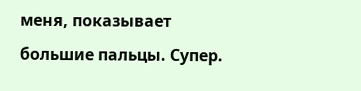меня, показывает большие пальцы. Супер.